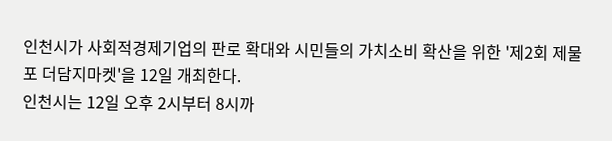인천시가 사회적경제기업의 판로 확대와 시민들의 가치소비 확산을 위한 '제2회 제물포 더담지마켓'을 12일 개최한다.
인천시는 12일 오후 2시부터 8시까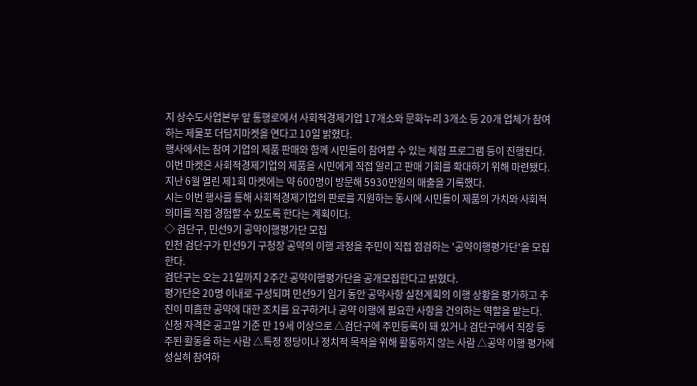지 상수도사업본부 앞 통행로에서 사회적경제기업 17개소와 문화누리 3개소 등 20개 업체가 참여하는 제물포 더담지마켓을 연다고 10일 밝혔다.
행사에서는 참여 기업의 제품 판매와 함께 시민들이 참여할 수 있는 체험 프로그램 등이 진행된다.
이번 마켓은 사회적경제기업의 제품을 시민에게 직접 알리고 판매 기회를 확대하기 위해 마련됐다. 지난 6월 열린 제1회 마켓에는 약 600명이 방문해 5930만원의 매출을 기록했다.
시는 이번 행사를 통해 사회적경제기업의 판로를 지원하는 동시에 시민들이 제품의 가치와 사회적 의미를 직접 경험할 수 있도록 한다는 계획이다.
◇ 검단구, 민선9기 공약이행평가단 모집
인천 검단구가 민선9기 구청장 공약의 이행 과정을 주민이 직접 점검하는 '공약이행평가단'을 모집한다.
검단구는 오는 21일까지 2주간 공약이행평가단을 공개모집한다고 밝혔다.
평가단은 20명 이내로 구성되며 민선9기 임기 동안 공약사항 실천계획의 이행 상황을 평가하고 추진이 미흡한 공약에 대한 조치를 요구하거나 공약 이행에 필요한 사항을 건의하는 역할을 맡는다.
신청 자격은 공고일 기준 만 19세 이상으로 △검단구에 주민등록이 돼 있거나 검단구에서 직장 등 주된 활동을 하는 사람 △특정 정당이나 정치적 목적을 위해 활동하지 않는 사람 △공약 이행 평가에 성실히 참여하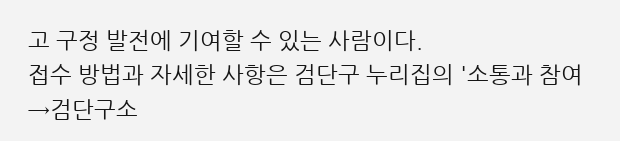고 구정 발전에 기여할 수 있는 사람이다.
접수 방법과 자세한 사항은 검단구 누리집의 '소통과 참여→검단구소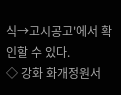식→고시공고'에서 확인할 수 있다.
◇ 강화 화개정원서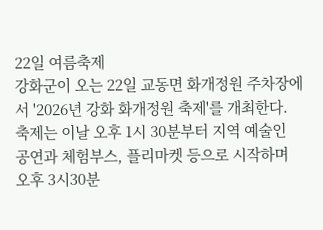22일 여름축제
강화군이 오는 22일 교동면 화개정원 주차장에서 '2026년 강화 화개정원 축제'를 개최한다.
축제는 이날 오후 1시 30분부터 지역 예술인 공연과 체험부스, 플리마켓 등으로 시작하며 오후 3시30분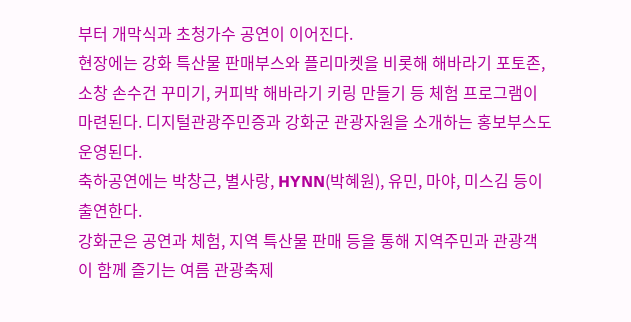부터 개막식과 초청가수 공연이 이어진다.
현장에는 강화 특산물 판매부스와 플리마켓을 비롯해 해바라기 포토존, 소창 손수건 꾸미기, 커피박 해바라기 키링 만들기 등 체험 프로그램이 마련된다. 디지털관광주민증과 강화군 관광자원을 소개하는 홍보부스도 운영된다.
축하공연에는 박창근, 별사랑, HYNN(박혜원), 유민, 마야, 미스김 등이 출연한다.
강화군은 공연과 체험, 지역 특산물 판매 등을 통해 지역주민과 관광객이 함께 즐기는 여름 관광축제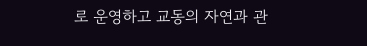로 운영하고 교동의 자연과 관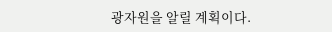광자원을 알릴 계획이다.